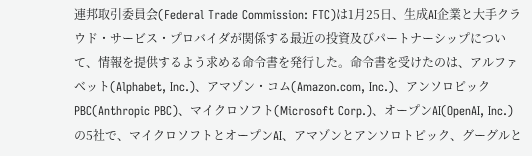連邦取引委員会(Federal Trade Commission: FTC)は1月25日、生成AI企業と大手クラウド・サービス・プロバイダが関係する最近の投資及びパートナーシップについて、情報を提供するよう求める命令書を発行した。命令書を受けたのは、アルファベット(Alphabet, Inc.)、アマゾン・コム(Amazon.com, Inc.)、アンソロピックPBC(Anthropic PBC)、マイクロソフト(Microsoft Corp.)、オープンAI(OpenAI, Inc.)の5社で、マイクロソフトとオープンAI、アマゾンとアンソロトピック、グーグルと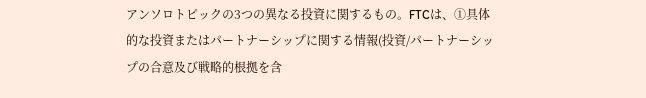アンソロトピックの3つの異なる投資に関するもの。FTCは、①具体的な投資またはパートナーシップに関する情報(投資/パートナーシップの合意及び戦略的根拠を含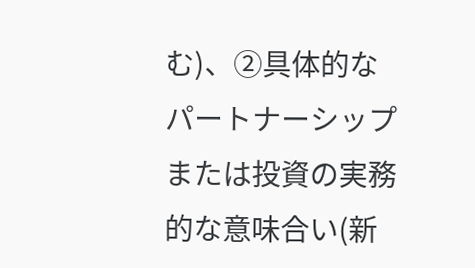む)、②具体的なパートナーシップまたは投資の実務的な意味合い(新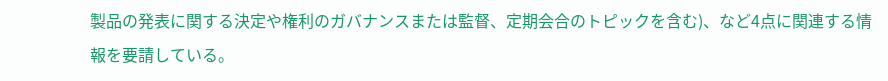製品の発表に関する決定や権利のガバナンスまたは監督、定期会合のトピックを含む)、など4点に関連する情報を要請している。